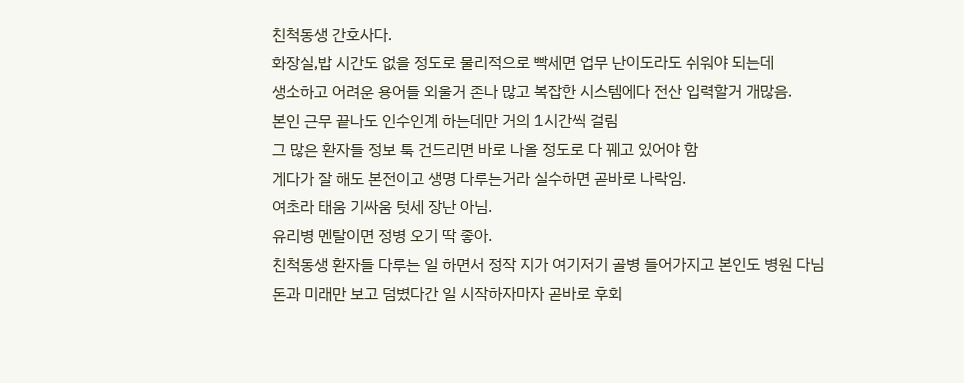친척동생 간호사다.
화장실,밥 시간도 없을 정도로 물리적으로 빡세면 업무 난이도라도 쉬워야 되는데
생소하고 어려운 용어들 외울거 존나 많고 복잡한 시스템에다 전산 입력할거 개많음.
본인 근무 끝나도 인수인계 하는데만 거의 1시간씩 걸림
그 많은 환자들 정보 툭 건드리면 바로 나올 정도로 다 꿰고 있어야 함
게다가 잘 해도 본전이고 생명 다루는거라 실수하면 곧바로 나락임.
여초라 태움 기싸움 텃세 장난 아님.
유리병 멘탈이면 정병 오기 딱 좋아.
친척동생 환자들 다루는 일 하면서 정작 지가 여기저기 골병 들어가지고 본인도 병원 다님
돈과 미래만 보고 덤볐다간 일 시작하자마자 곧바로 후회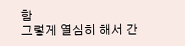함
그렇게 열심히 해서 간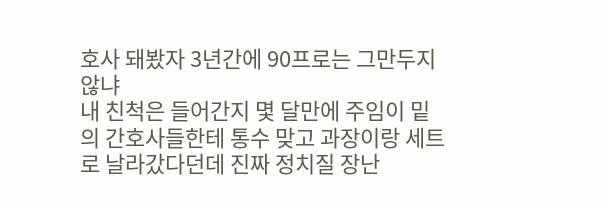호사 돼봤자 3년간에 90프로는 그만두지않냐
내 친척은 들어간지 몇 달만에 주임이 밑의 간호사들한테 통수 맞고 과장이랑 세트로 날라갔다던데 진짜 정치질 장난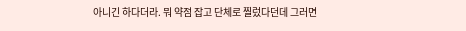아니긴 하다더라. 뭐 약점 잡고 단체로 찔렀다던데 그러면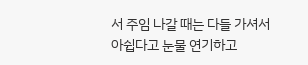서 주임 나갈 때는 다들 가셔서 아쉽다고 눈물 연기하고